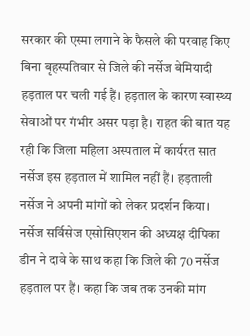सरकार की एस्मा लगाने के फैसले की परवाह किए बिना बृहस्पतिवार से जिले की नर्सेज बेमियादी हड़ताल पर चली गई हैं। हड़ताल के कारण स्वास्थ्य सेवाओं पर गंभीर असर पड़ा है। राहत की बात यह रही कि जिला महिला अस्पताल में कार्यरत सात नर्सेज इस हड़ताल में शामिल नहीं हैं। हड़ताली नर्सेज ने अपनी मांगों को लेकर प्रदर्शन किया। नर्सेज सर्विसेज एसोसिएशन की अध्यक्ष दीपिका डीन ने दावे के साथ कहा कि जिले की 70 नर्सेज हड़ताल पर हैं। कहा कि जब तक उनकी मांग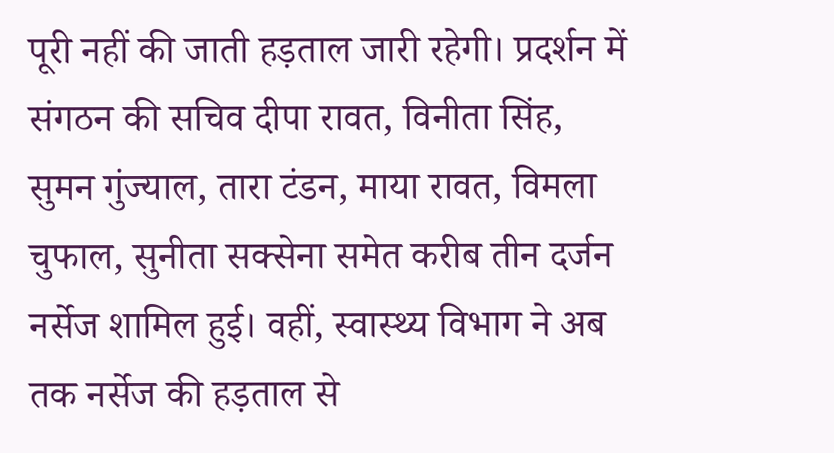पूरी नहीं की जाती हड़ताल जारी रहेगी। प्रदर्शन में संगठन की सचिव दीपा रावत, विनीता सिंह, सुमन गुंज्याल, तारा टंडन, माया रावत, विमला चुफाल, सुनीता सक्सेना समेत करीब तीन दर्जन नर्सेज शामिल हुई। वहीं, स्वास्थ्य विभाग ने अब तक नर्सेज की हड़ताल से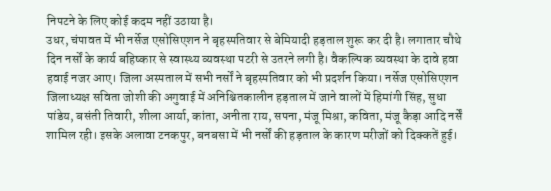निपटने के लिए कोई कदम नहीं उठाया है।
उधर, चंपावत में भी नर्सेज एसोसिएशन ने बृहस्पतिवार से बेमियादी हड़ताल शुरू कर दी है। लगातार चौथे दिन नर्सों के कार्य बहिष्कार से स्वास्थ्य व्यवस्था पटरी से उतरने लगी है। वैकल्पिक व्यवस्था के दावे हवा हवाई नजर आए। जिला अस्पताल में सभी नर्सों ने बृहस्पतिवार को भी प्रदर्शन किया। नर्सेज एसोसिएशन जिलाध्यक्ष सविता जोशी की अगुवाई में अनिश्चितकालीन हड़ताल में जाने वालों में हिमांगी सिंह, सुधा पांडेय, बसंती तिवारी, शीला आर्या, कांता, अनीता राय, सपना, मंजू मिश्रा, कविता, मंजू कैड़ा आदि नर्सें शामिल रही। इसके अलावा टनकपुर, बनबसा में भी नर्सों की हड़ताल के कारण मरीजों को दिक्कतें हुई।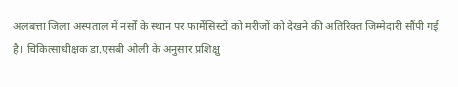अलबत्ता जिला अस्पताल में नर्सों के स्थान पर फार्मेसिस्टों को मरीजों को देखने की अतिरिक्त जिम्मेदारी सौंपी गई है। चिकित्साधीक्षक डा.एसबी ओली के अनुसार प्रशिक्षु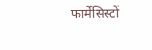फार्मेसिस्टों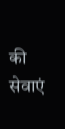की सेवाएं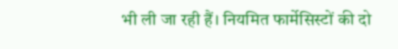भी ली जा रही हैं। नियमित फार्मेसिस्टों की दो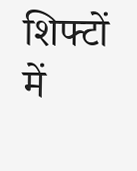शिफ्टों में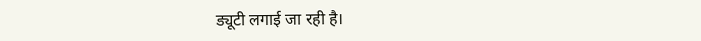ड्यूटी लगाई जा रही है।